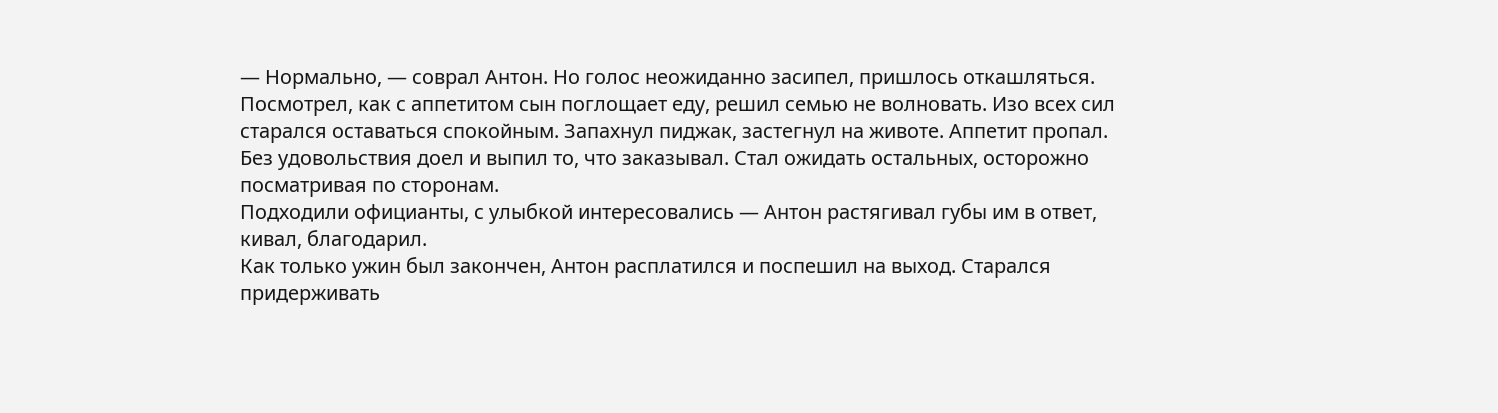— Нормально, — соврал Антон. Но голос неожиданно засипел, пришлось откашляться.
Посмотрел, как с аппетитом сын поглощает еду, решил семью не волновать. Изо всех сил старался оставаться спокойным. Запахнул пиджак, застегнул на животе. Аппетит пропал. Без удовольствия доел и выпил то, что заказывал. Стал ожидать остальных, осторожно посматривая по сторонам.
Подходили официанты, с улыбкой интересовались — Антон растягивал губы им в ответ, кивал, благодарил.
Как только ужин был закончен, Антон расплатился и поспешил на выход. Старался придерживать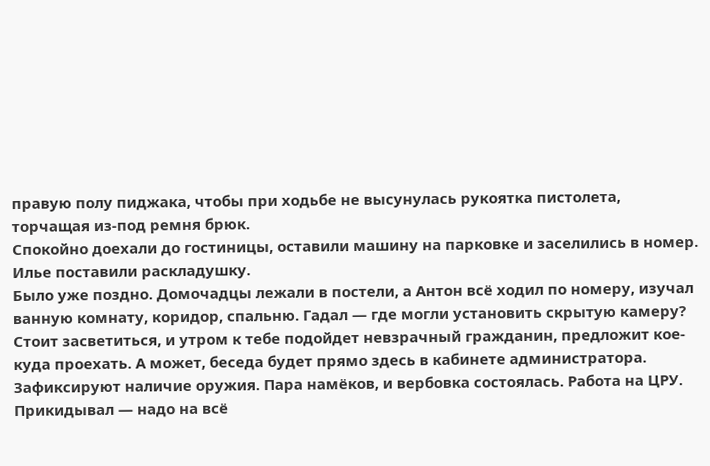правую полу пиджака, чтобы при ходьбе не высунулась рукоятка пистолета, торчащая из-под ремня брюк.
Спокойно доехали до гостиницы, оставили машину на парковке и заселились в номер. Илье поставили раскладушку.
Было уже поздно. Домочадцы лежали в постели, а Антон всё ходил по номеру, изучал ванную комнату, коридор, спальню. Гадал — где могли установить скрытую камеру? Стоит засветиться, и утром к тебе подойдет невзрачный гражданин, предложит кое-куда проехать. А может, беседа будет прямо здесь в кабинете администратора. Зафиксируют наличие оружия. Пара намёков, и вербовка состоялась. Работа на ЦРУ. Прикидывал — надо на всё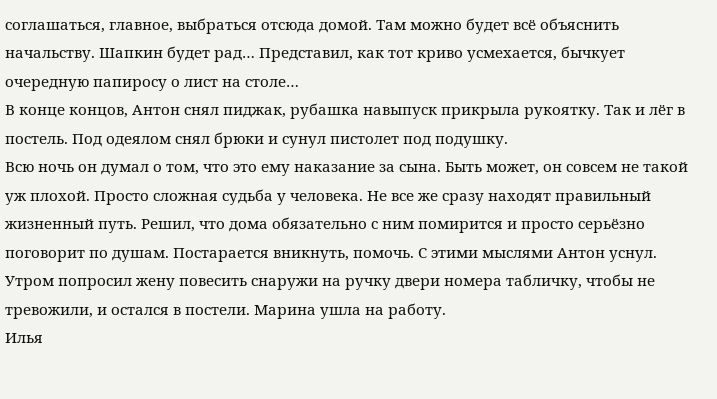соглашаться, главное, выбраться отсюда домой. Там можно будет всё объяснить начальству. Шапкин будет рад… Представил, как тот криво усмехается, бычкует очередную папиросу о лист на столе…
В конце концов, Антон снял пиджак, рубашка навыпуск прикрыла рукоятку. Так и лёг в постель. Под одеялом снял брюки и сунул пистолет под подушку.
Всю ночь он думал о том, что это ему наказание за сына. Быть может, он совсем не такой уж плохой. Просто сложная судьба у человека. Не все же сразу находят правильный жизненный путь. Решил, что дома обязательно с ним помирится и просто серьёзно поговорит по душам. Постарается вникнуть, помочь. С этими мыслями Антон уснул.
Утром попросил жену повесить снаружи на ручку двери номера табличку, чтобы не тревожили, и остался в постели. Марина ушла на работу.
Илья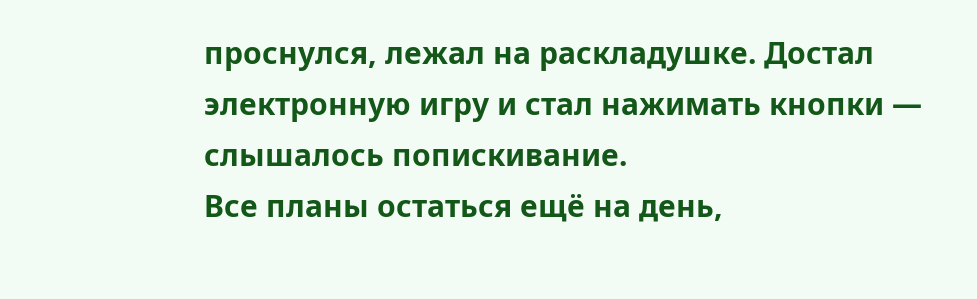проснулся, лежал на раскладушке. Достал электронную игру и стал нажимать кнопки — слышалось попискивание.
Все планы остаться ещё на день,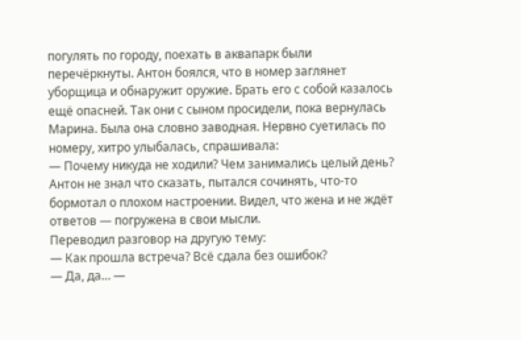погулять по городу, поехать в аквапарк были перечёркнуты. Антон боялся, что в номер заглянет уборщица и обнаружит оружие. Брать его с собой казалось ещё опасней. Так они с сыном просидели, пока вернулась Марина. Была она словно заводная. Нервно суетилась по номеру, хитро улыбалась, спрашивала:
— Почему никуда не ходили? Чем занимались целый день?
Антон не знал что сказать, пытался сочинять, что-то бормотал о плохом настроении. Видел, что жена и не ждёт ответов — погружена в свои мысли.
Переводил разговор на другую тему:
— Как прошла встреча? Всё сдала без ошибок?
— Да, да… —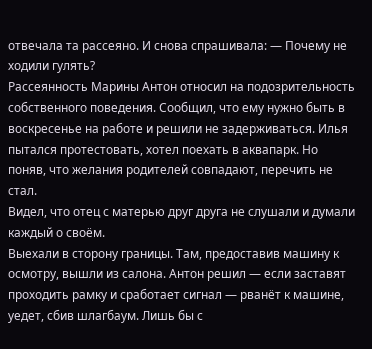отвечала та рассеяно. И снова спрашивала: — Почему не ходили гулять?
Рассеянность Марины Антон относил на подозрительность собственного поведения. Сообщил, что ему нужно быть в воскресенье на работе и решили не задерживаться. Илья пытался протестовать, хотел поехать в аквапарк. Но поняв, что желания родителей совпадают, перечить не стал.
Видел, что отец с матерью друг друга не слушали и думали каждый о своём.
Выехали в сторону границы. Там, предоставив машину к осмотру, вышли из салона. Антон решил — если заставят проходить рамку и сработает сигнал — рванёт к машине, уедет, сбив шлагбаум. Лишь бы с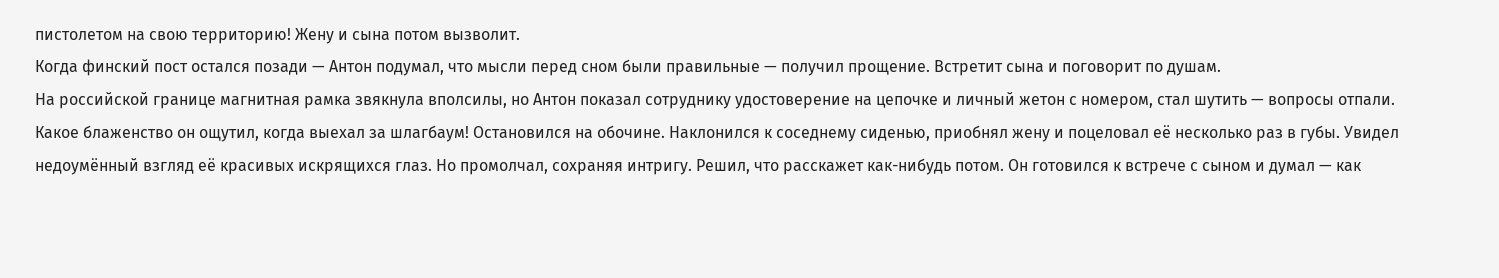пистолетом на свою территорию! Жену и сына потом вызволит.
Когда финский пост остался позади — Антон подумал, что мысли перед сном были правильные — получил прощение. Встретит сына и поговорит по душам.
На российской границе магнитная рамка звякнула вполсилы, но Антон показал сотруднику удостоверение на цепочке и личный жетон с номером, стал шутить — вопросы отпали.
Какое блаженство он ощутил, когда выехал за шлагбаум! Остановился на обочине. Наклонился к соседнему сиденью, приобнял жену и поцеловал её несколько раз в губы. Увидел недоумённый взгляд её красивых искрящихся глаз. Но промолчал, сохраняя интригу. Решил, что расскажет как-нибудь потом. Он готовился к встрече с сыном и думал — как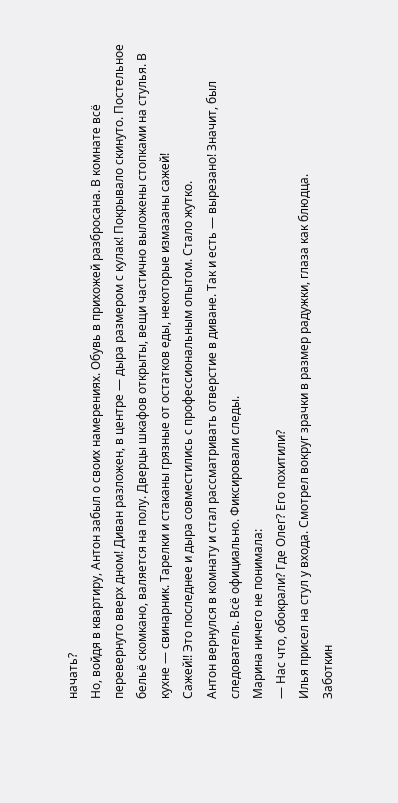начать?
Но, войдя в квартиру, Антон забыл о своих намерениях. Обувь в прихожей разбросана. В комнате всё перевернуто вверх дном! Диван разложен, в центре — дыра размером с кулак! Покрывало скинуто. Постельное бельё скомкано, валяется на полу. Дверцы шкафов открыты, вещи частично выложены стопками на стулья. В кухне — свинарник. Тарелки и стаканы грязные от остатков еды, некоторые измазаны сажей!
Сажей!! Это последнее и дыра совместились с профессиональным опытом. Стало жутко.
Антон вернулся в комнату и стал рассматривать отверстие в диване. Так и есть — вырезано! Значит, был следователь. Всё официально. Фиксировали следы.
Марина ничего не понимала:
— Нас что, обокрали? Где Олег? Его похитили?
Илья присел на стул у входа. Смотрел вокруг зрачки в размер радужки, глаза как блюдца.
Заботкин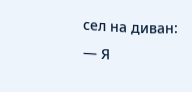сел на диван:
— Я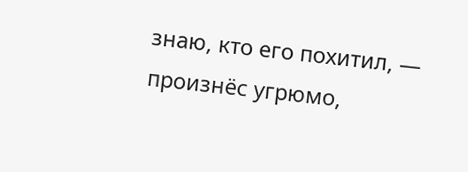знаю, кто его похитил, — произнёс угрюмо,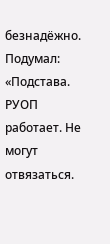безнадёжно. Подумал: «Подстава. РУОП работает. Не могут отвязаться.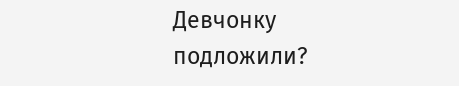Девчонку подложили?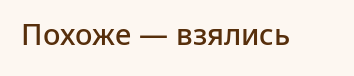Похоже — взялись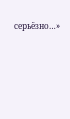серьёзно…»